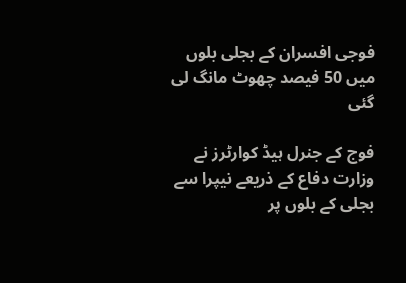فوجی افسران کے بجلی بلوں میں 50 فیصد چھوٹ مانگ لی گئی

فوج کے جنرل ہیڈ کوارٹرز نے وزارت دفاع کے ذریعے نیپرا سے بجلی کے بلوں پر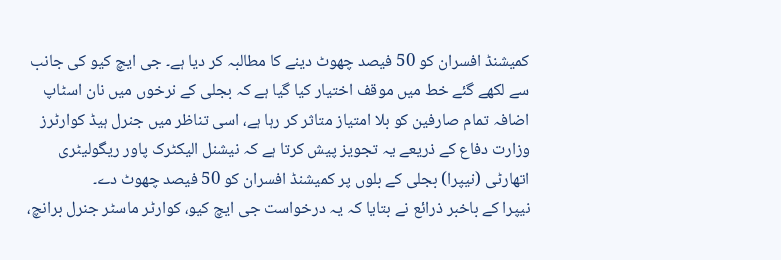کمیشنڈ افسران کو 50 فیصد چھوٹ دینے کا مطالبہ کر دیا ہے۔ جی ایچ کیو کی جانب سے لکھے گئے خط میں موقف اختیار کیا گیا ہے کہ بجلی کے نرخوں میں نان اسٹاپ اضافہ تمام صارفین کو بلا امتیاز متاثر کر رہا ہے، اسی تناظر میں جنرل ہیڈ کوارٹرز وزارت دفاع کے ذریعے یہ تجویز پیش کرتا ہے کہ نیشنل الیکٹرک پاور ریگولیٹری اتھارٹی (نیپرا) بجلی کے بلوں پر کمیشنڈ افسران کو 50 فیصد چھوٹ دے۔
نیپرا کے باخبر ذرائع نے بتایا کہ یہ درخواست جی ایچ کیو، کوارٹر ماسٹر جنرل برانچ،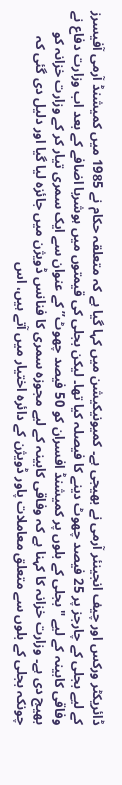ڈائریکٹر ورکس اور چیف انجینئر آرمی نے بھیجی ہے۔ کمیونیکیشن میں کہا گیا ہے کہ متعلقہ حکام نے 1985 میں کمیشنڈ آرمی آفیسرز کے لیے بجلی کے چارجز پر 25 فیصد چھوٹ دینے کا فیصلہ کیا تھا۔ لیکن بجلی کی قیمتوں میں ہوشربا اضافے کے بعد اب وزارت دفاع نے وفاقی کابینہ کے لیے "بجلی کے بلوں پر کمیشنڈ افسران کو 50 فیصد چھوٹ” کے عنوان سے ایک سمری تیار کر کے وزارت خزانہ کو بھیج دی ہے۔ وزارت خزانہ کا کہنا ہے کہ وفاقی کابینہ کے لیے مجوزہ سمری کا فنانس ڈویژن میں جائزہ لیا گیا اور دلیل دی گئی کہ چونکہ بجلی کے بلوں سے متعلق معاملات پاور ڈویژن کے دائرہ اختیار میں آتے ہیں، اس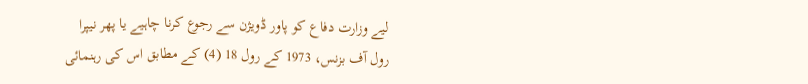لیے وزارت دفاع کو پاور ڈویژن سے رجوع کرنا چاہیے یا پھر نیپرا رول آف بزنس، 1973 کے رول 18 (4) کے مطابق اس کی رہنمائی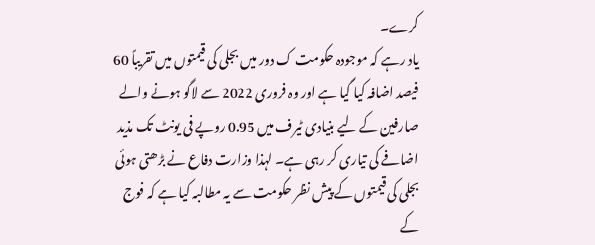کرے۔
یاد رہے کہ موجودہ حکومت ک دور میں بجلی کی قیمتوں میں تقریباً 60 فیصد اضافہ کیا گیا ہے اور وہ فروری 2022 سے لاگو ہونے والے صارفین کے لیے بنیادی ٹیرف میں 0.95 روپے فی یونٹ تک مذید اضافے کی تیاری کر رہی ہے۔ لہذا وزارت دفاع نے بڑھتی ہوئی بجلی کی قیمتوں کے پیش نظر حکومت سے یہ مطالبہ کیا ہے کہ فوج کے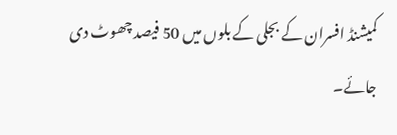کمیشنڈ افسران کے بجلی کے بلوں میں 50 فیصد چھوٹ دی جائے۔